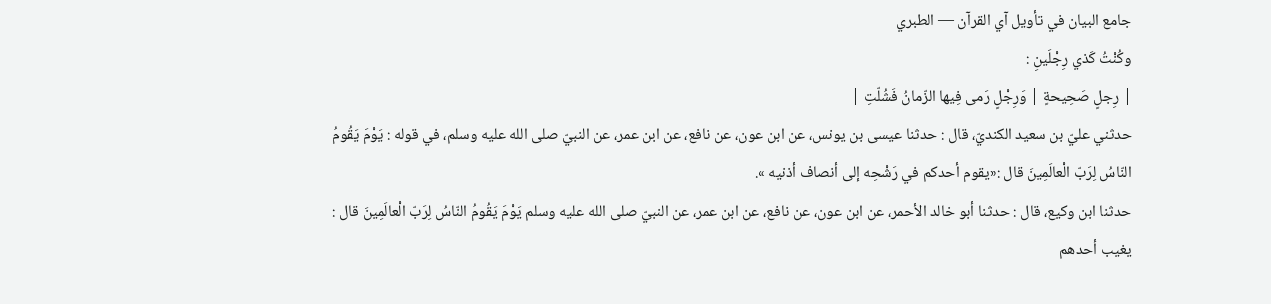جامع البيان في تأويل آي القرآن — الطبري
وكُنْتُ كَذي رِجْلَينِ :
| رِجلٍ صَحِيحةٍ | وَرِجْلٍ رَمى فِيها الزّمانُ فَشُلّتِ |
حدثني عليّ بن سعيد الكنديّ، قال : حدثنا عيسى بن يونس، عن ابن عون، عن نافع، عن ابن عمر، عن النبيّ صلى الله عليه وسلم، في قوله : يَوْمَ يَقُومُ النّاسُ لِرَبّ الْعالَمِينَ قال :«يقوم أحدكم في رَشْحِه إلى أنصاف أذنيه ».
حدثنا ابن وكيع، قال : حدثنا أبو خالد الأحمر، عن ابن عون، عن نافع، عن ابن عمر، عن النبيّ صلى الله عليه وسلم يَوْمَ يَقُومُ النّاسُ لِرَبّ الْعالَمِينَ قال : يغيب أحدهم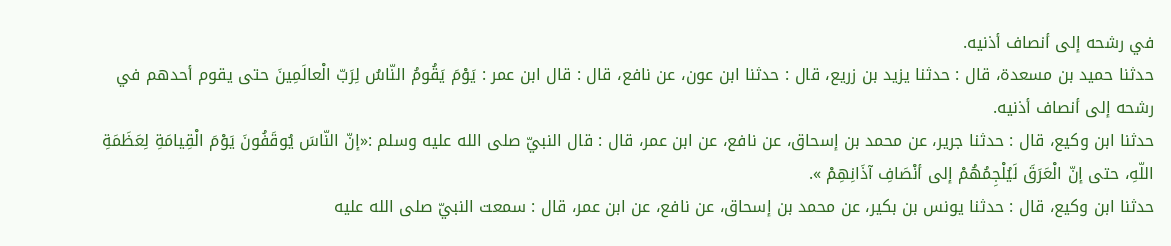في رشحه إلى أنصاف أذنيه.
حدثنا حميد بن مسعدة، قال : حدثنا يزيد بن زريع، قال : حدثنا ابن عون، عن نافع، قال : قال ابن عمر : يَوْمَ يَقُومُ النّاسُ لِرَبّ الْعالَمِينَ حتى يقوم أحدهم في رشحه إلى أنصاف أذنيه.
حدثنا ابن وكيع، قال : حدثنا جرير، عن محمد بن إسحاق، عن نافع، عن ابن عمر، قال : قال النبيّ صلى الله عليه وسلم :«إنّ النّاسَ يُوقَفُونَ يَوْمَ الْقِيامَةِ لِعَظَمَةِ اللّهِ، حتى إنّ الْعَرَقَ لَيُلْجِمُهُمْ إلى أنْصَافِ آذَانِهِمْ ».
حدثنا ابن وكيع، قال : حدثنا يونس بن بكير، عن محمد بن إسحاق، عن نافع، عن ابن عمر، قال : سمعت النبيّ صلى الله عليه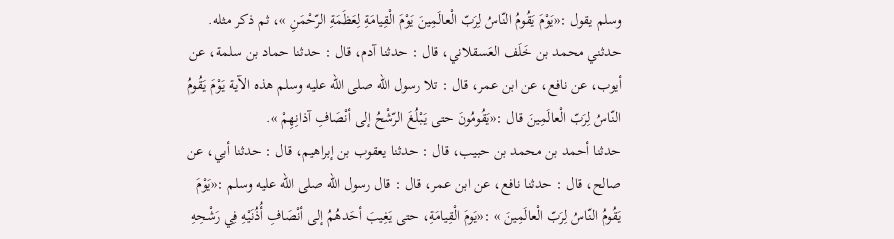وسلم يقول :«يَوْمَ يَقُومُ النّاسُ لِرَبّ الْعالَمِينَ يَوْمَ الْقِيامَةِ لِعَظَمَةِ الرّحْمَنِ »، ثم ذكر مثله.
حدثني محمد بن خَلَف العَسقلاني، قال : حدثنا آدم، قال : حدثنا حماد بن سلمة، عن أيوب، عن نافع، عن ابن عمر، قال : تلا رسول الله صلى الله عليه وسلم هذه الآية يَوْمَ يَقُومُ النّاسُ لِرَبّ الْعالَمِينَ قال :«يَقُومُونَ حتى يَبْلُغَ الرّشْحُ إلى أنْصَافِ آذانِهِمْ ».
حدثنا أحمد بن محمد بن حبيب، قال : حدثنا يعقوب بن إبراهيم، قال : حدثنا أبي، عن صالح، قال : حدثنا نافع، عن ابن عمر، قال : قال رسول الله صلى الله عليه وسلم :«يَوْمَ يَقُومُ النّاسُ لِرَبّ الْعالَمِينَ » :«يَومَ الْقِيامَةِ، حتى يَغِيبَ أحَدهُمُ إلى أنْصَافِ أُذُنَيْهِ فِي رَشْحِهِ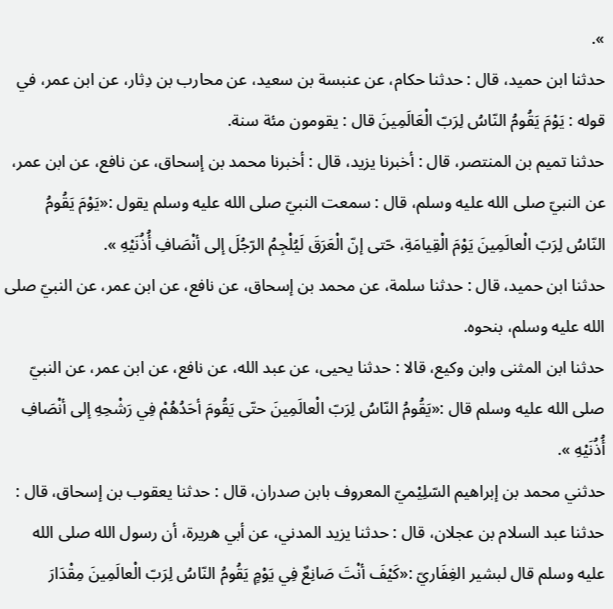».
حدثنا ابن حميد، قال : حدثنا حكام، عن عنبسة بن سعيد، عن محارب بن دِثار، عن ابن عمر، في قوله : يَوْمَ يَقُومُ النّاسُ لِرَبّ الْعَالَمِينَ قال : يقومون مئة سنة.
حدثنا تميم بن المنتصر، قال : أخبرنا يزيد، قال : أخبرنا محمد بن إسحاق، عن نافع، عن ابن عمر، عن النبيّ صلى الله عليه وسلم، قال : سمعت النبيّ صلى الله عليه وسلم يقول :«يَوْمَ يَقُومُ النّاسُ لِرَبّ الْعالَمِينَ يَوْمَ الْقِيامَةِ، حّتى إنّ الْعَرَقَ لَيُلْجِمُ الرّجُلَ إلى أنْصَافِ أُذُنَيْهِ ».
حدثنا ابن حميد، قال : حدثنا سلمة، عن محمد بن إسحاق، عن نافع، عن ابن عمر، عن النبيّ صلى الله عليه وسلم، بنحوه.
حدثنا ابن المثنى وابن وكيع، قالا : حدثنا يحيى، عن عبد الله، عن نافع، عن ابن عمر، عن النبيّ صلى الله عليه وسلم قال :«يَقُومُ النّاسُ لِرَبّ الْعالَمِينَ حتّى يَقُومَ أحَدُهُمْ فِي رَشْحِهِ إلى أنْصَافِ أُذُنَيْهِ ».
حدثني محمد بن إبراهيم السّلِيْميّ المعروف بابن صدران، قال : حدثنا يعقوب بن إسحاق، قال : حدثنا عبد السلام بن عجلان، قال : حدثنا يزيد المدني، عن أبي هريرة، أن رسول الله صلى الله عليه وسلم قال لبشير الغِفَاريّ :«كَيْفَ أنْتَ صَانِعٌ فِي يَوْمٍ يَقُومُ النّاسُ لِرَبّ الْعالَمِينَ مِقْدَارَ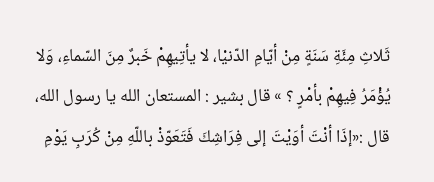ثَلاثِ مِئَةِ سَنَةٍ مِنْ أيّامِ الدّنيْا، لا يأتِيهِمْ خَبرٌ مِنَ السّماءِ، وَلا يُؤْمَرُ فِيهِمْ بأمْرٍ ؟ » قال بشير : المستعان الله يا رسول الله، قال :«إذَا أنْتَ أوَيْتَ إلى فِرَاشِكَ فَتَعَوّذْ باللّهِ مِنْ كُرَبِ يَوْمِ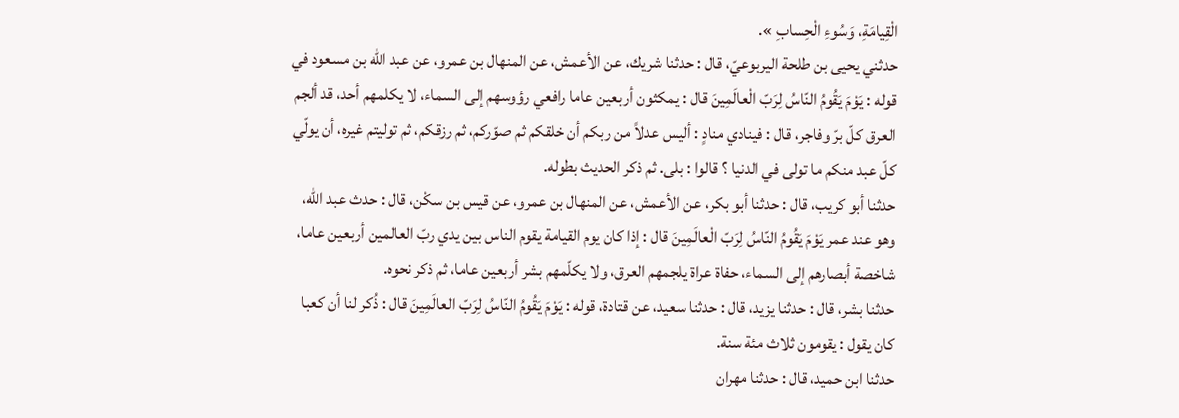الْقِيامَةِ، وَسُوءِ الْحِسابِ ».
حدثني يحيى بن طلحة اليربوعيّ، قال : حدثنا شريك، عن الأعمش، عن المنهال بن عمرو، عن عبد الله بن مسعود في قوله : يَوْمَ يَقُومُ النّاسُ لِرَبّ الْعالَمِينَ قال : يمكثون أربعين عاما رافعي رؤوسهم إلى السماء، لا يكلمهم أحد، قد ألجم العرق كلّ برّ وفاجر، قال : فينادي منادٍ : أليس عدلاً من ربكم أن خلقكم ثم صوّركم، ثم رزقكم، ثم توليتم غيره، أن يولّي كلّ عبد منكم ما تولى في الدنيا ؟ قالوا : بلى. ثم ذكر الحديث بطوله.
حدثنا أبو كريب، قال : حدثنا أبو بكر، عن الأعمش، عن المنهال بن عمرو، عن قيس بن سكْن، قال : حدث عبد الله، وهو عند عمر يَوْمَ يَقُومُ النّاسُ لِرَبّ الْعالَمِينَ قال : إذا كان يوم القيامة يقوم الناس بين يدي ربّ العالمين أربعين عاما، شاخصة أبصارهم إلى السماء، حفاة عراة يلجمهم العرق، ولا يكلّمهم بشر أربعين عاما، ثم ذكر نحوه.
حدثنا بشر، قال : حدثنا يزيد، قال : حدثنا سعيد، عن قتادة، قوله : يَوْمَ يَقُومُ النّاسُ لِرَبّ العالَمِينَ قال : ذُكر لنا أن كعبا كان يقول : يقومون ثلاث مئة سنة.
حدثنا ابن حميد، قال : حدثنا مهران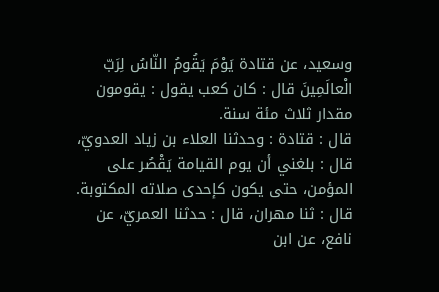وسعيد، عن قتادة يَوْمَ يَقُومُ النّاسُ لِرَبّ الْعالَمِينَ قال : كان كعب يقول : يقومون مقدار ثلاث مئة سنة.
قال : قتادة : وحدثنا العلاء بن زياد العدويّ، قال : بلغني أن يوم القيامة يَقْصُر على المؤمن، حتى يكون كإحدى صلاته المكتوبة.
قال : ثنا مهران، قال : حدثنا العمريّ، عن نافع، عن ابن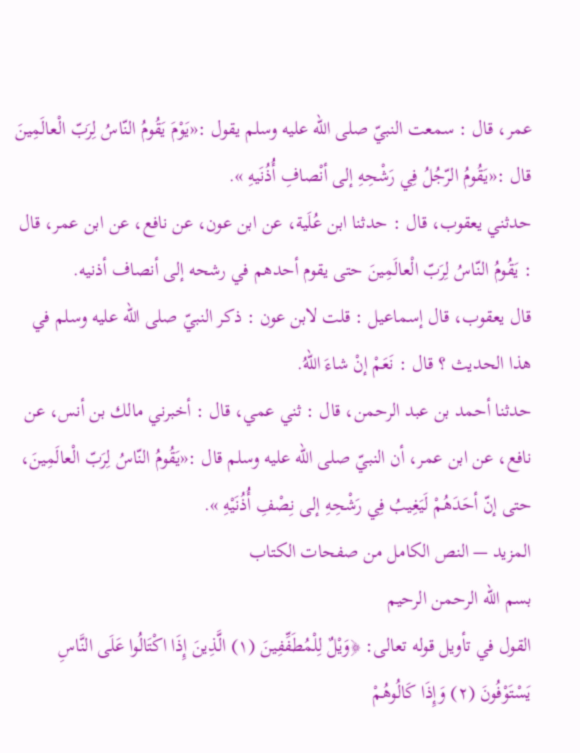عمر، قال : سمعت النبيّ صلى الله عليه وسلم يقول :«يَوْمَ يَقُومُ النّاسُ لِرَبّ الْعالَمِينَ قال :«يَقُومُ الرّجُلُ فِي رَشْحِهِ إلى أنْصافِ أُذُنَيهِ ».
حدثني يعقوب، قال : حدثنا ابن عُلَية، عن ابن عون، عن نافع، عن ابن عمر، قال : يَقُومُ النّاسُ لِرَبّ الْعالَمِينَ حتى يقوم أحدهم في رشحه إلى أنصاف أذنيه.
قال يعقوب، قال إسماعيل : قلت لابن عون : ذكر النبيّ صلى الله عليه وسلم في هذا الحديث ؟ قال : نَعَمْ إنْ شاءَ اللّهُ.
حدثنا أحمد بن عبد الرحمن، قال : ثني عمي، قال : أخبرني مالك بن أنس، عن نافع، عن ابن عمر، أن النبيّ صلى الله عليه وسلم قال :«يَقُومُ النّاسُ لِرَبّ الْعالَمِينَ، حتى إنّ أحَدَهُمْ لَيَغِيبُ فِي رَشْحِهِ إلى نِصْفِ أُذُنَيْهِ ».
المزيد — النص الكامل من صفحات الكتاب
بسم الله الرحمن الرحيم
القول في تأويل قوله تعالى: ﴿وَيْلٌ لِلْمُطَفِّفِينَ (١) الَّذِينَ إِذَا اكْتَالُوا عَلَى النَّاسِ يَسْتَوْفُونَ (٢) وَإِذَا كَالُوهُمْ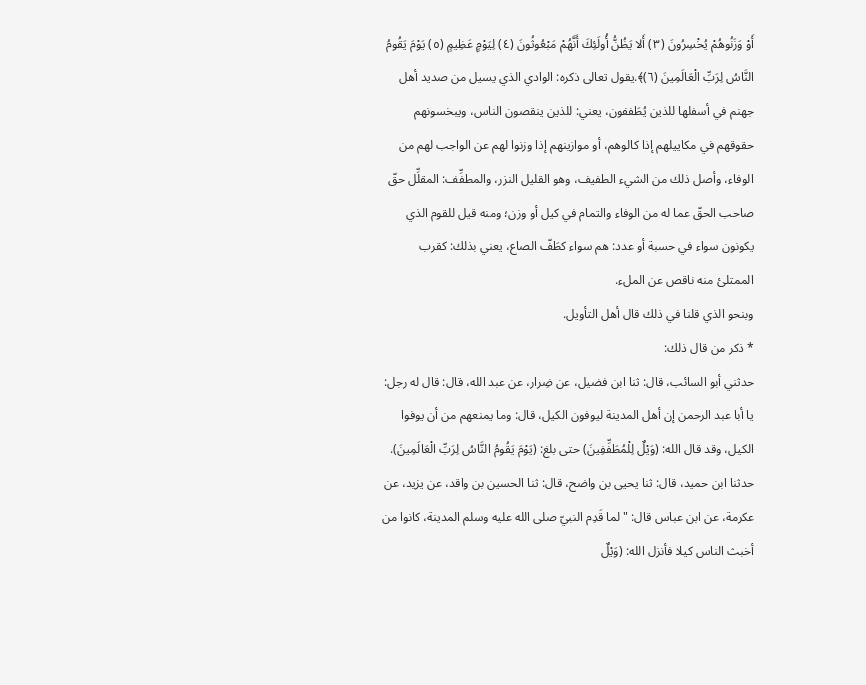أَوْ وَزَنُوهُمْ يُخْسِرُونَ (٣) أَلا يَظُنُّ أُولَئِكَ أَنَّهُمْ مَبْعُوثُونَ (٤) لِيَوْمٍ عَظِيمٍ (٥) يَوْمَ يَقُومُ النَّاسُ لِرَبِّ الْعَالَمِينَ (٦)﴾.يقول تعالى ذكره: الوادي الذي يسيل من صديد أهل جهنم في أسفلها للذين يُطَففون، يعني: للذين ينقصون الناس، ويبخسونهم حقوقهم في مكاييلهم إذا كالوهم، أو موازينهم إذا وزنوا لهم عن الواجب لهم من الوفاء، وأصل ذلك من الشيء الطفيف، وهو القليل النزر، والمطفِّف: المقلِّل حقّ صاحب الحقّ عما له من الوفاء والتمام في كيل أو وزن؛ ومنه قيل للقوم الذي يكونون سواء في حسبة أو عدد: هم سواء كطَفّ الصاع، يعني بذلك: كقرب الممتلئ منه ناقص عن الملء.
وبنحو الذي قلنا في ذلك قال أهل التأويل.
* ذكر من قال ذلك:
حدثني أبو السائب، قال: ثنا ابن فضيل، عن ضِرار، عن عبد الله، قال: قال له رجل: يا أبا عبد الرحمن إن أهل المدينة ليوفون الكيل، قال: وما يمنعهم من أن يوفوا الكيل، وقد قال الله: (وَيْلٌ لِلْمُطَفِّفِينَ) حتى بلغ: (يَوْمَ يَقُومُ النَّاسُ لِرَبِّ الْعَالَمِينَ).
حدثنا ابن حميد، قال: ثنا يحيى بن واضح، قال: ثنا الحسين بن واقد، عن يزيد، عن عكرمة، عن ابن عباس قال: " لما قَدِم النبيّ صلى الله عليه وسلم المدينة، كانوا من أخبث الناس كيلا فأنزل الله: (وَيْلٌ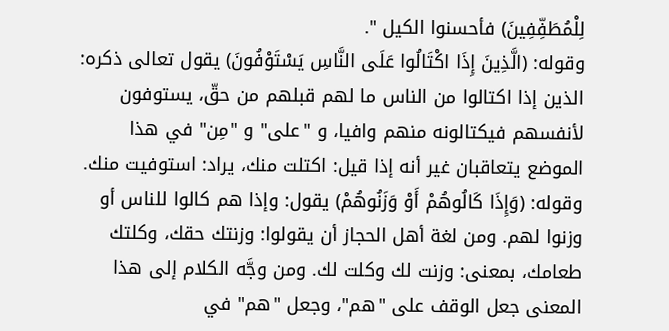لِلْمُطَفِّفِينَ) فأحسنوا الكيل ".
وقوله: (الَّذِينَ إِذَا اكْتَالُوا عَلَى النَّاسِ يَسْتَوْفُونَ) يقول تعالى ذكره: الذين إذا اكتالوا من الناس ما لهم قبلهم من حقّ، يستوفون لأنفسهم فيكتالونه منهم وافيا، و "على" و "مِن" في هذا الموضع يتعاقبان غير أنه إذا قيل: اكتلت منك، يراد: استوفيت منك.
وقوله: (وَإِذَا كَالُوهُمْ أَوْ وَزَنُوهُمْ) يقول: وإذا هم كالوا للناس أو وزنوا لهم. ومن لغة أهل الحجاز أن يقولوا: وزنتك حقك، وكلتك طعامك، بمعنى: وزنت لك وكلت لك. ومن وجَّه الكلام إلى هذا المعنى جعل الوقف على "هم"، وجعل "هم" في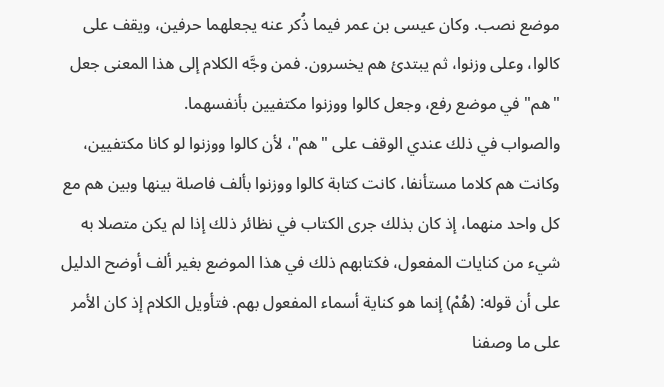موضع نصب. وكان عيسى بن عمر فيما ذُكر عنه يجعلهما حرفين، ويقف على كالوا، وعلى وزنوا، ثم يبتدئ هم يخسرون. فمن وجَّه الكلام إلى هذا المعنى جعل "هم" في موضع رفع، وجعل كالوا ووزنوا مكتفيين بأنفسهما.
والصواب في ذلك عندي الوقف على "هم"، لأن كالوا ووزنوا لو كانا مكتفيين، وكانت هم كلاما مستأنفا، كانت كتابة كالوا ووزنوا بألف فاصلة بينها وبين هم مع كل واحد منهما، إذ كان بذلك جرى الكتاب في نظائر ذلك إذا لم يكن متصلا به شيء من كنايات المفعول، فكتابهم ذلك في هذا الموضع بغير ألف أوضح الدليل على أن قوله: (هُمْ) إنما هو كناية أسماء المفعول بهم. فتأويل الكلام إذ كان الأمر على ما وصفنا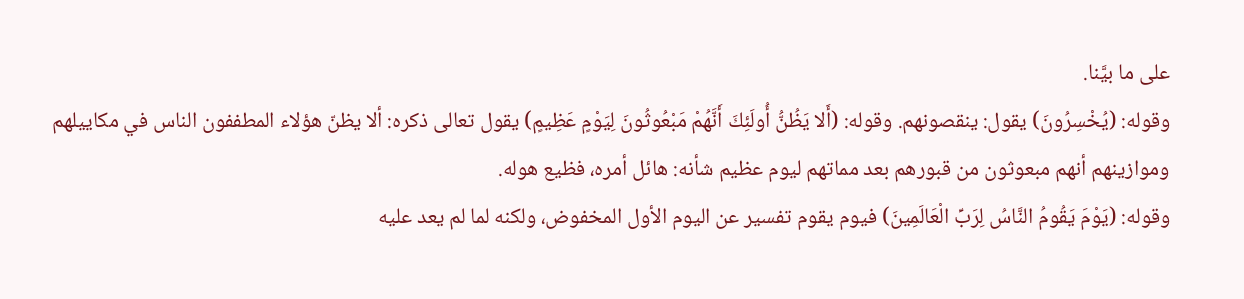على ما بيَّنا.
وقوله: (يُخْسِرُونَ) يقول: ينقصونهم. وقوله: (أَلا يَظُنُّ أُولَئِكَ أَنَّهُمْ مَبْعُوثُونَ لِيَوْمٍ عَظِيمٍ) يقول تعالى ذكره: ألا يظنّ هؤلاء المطففون الناس في مكاييلهم وموازينهم أنهم مبعوثون من قبورهم بعد مماتهم ليوم عظيم شأنه: هائل أمره، فظيع هوله.
وقوله: (يَوْمَ يَقُومُ النَّاسُ لِرَبِّ الْعَالَمِينَ) فيوم يقوم تفسير عن اليوم الأول المخفوض، ولكنه لما لم يعد عليه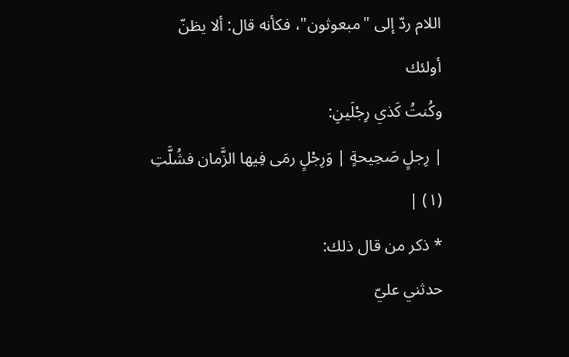اللام ردّ إلى "مبعوثون"، فكأنه قال: ألا يظنّ أولئك
وكُنتُ كَذي رِجْلَينِ:
| رِجلٍ صَحِيحةٍ | وَرِجْلٍ رمَى فِيها الزَّمان فشُلَّتِ (١) |
* ذكر من قال ذلك:
حدثني عليّ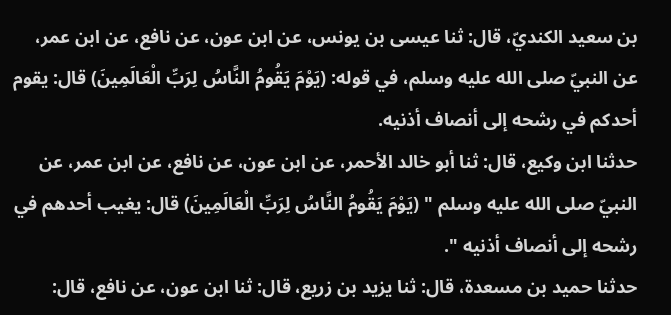بن سعيد الكنديّ، قال: ثنا عيسى بن يونس، عن ابن عون، عن نافع، عن ابن عمر، عن النبيّ صلى الله عليه وسلم، في قوله: (يَوْمَ يَقُومُ النَّاسُ لِرَبِّ الْعَالَمِينَ) قال: يقوم أحدكم في رشحه إلى أنصاف أذنيه.
حدثنا ابن وكيع، قال: ثنا أبو خالد الأحمر، عن ابن عون، عن نافع، عن ابن عمر، عن النبيّ صلى الله عليه وسلم " (يَوْمَ يَقُومُ النَّاسُ لِرَبِّ الْعَالَمِينَ) قال: يغيب أحدهم في رشحه إلى أنصاف أذنيه ".
حدثنا حميد بن مسعدة، قال: ثنا يزيد بن زريع، قال: ثنا ابن عون، عن نافع، قال: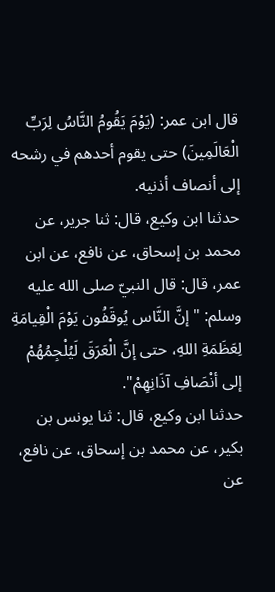قال ابن عمر: (يَوْمَ يَقُومُ النَّاسُ لِرَبِّ الْعَالَمِينَ) حتى يقوم أحدهم في رشحه إلى أنصاف أذنيه.
حدثنا ابن وكيع، قال: ثنا جرير، عن محمد بن إسحاق، عن نافع، عن ابن عمر، قال: قال النبيّ صلى الله عليه وسلم: "إنَّ النَّاس يُوقَفُون يَوْمَ الْقِيامَةِ لِعَظَمَةِ اللهِ، حتى إنَّ الْعَرَقَ لَيُلْجِمُهُمْ إلى أنْصَافِ آذَانِهِمْ".
حدثنا ابن وكيع، قال: ثنا يونس بن بكير، عن محمد بن إسحاق، عن نافع، عن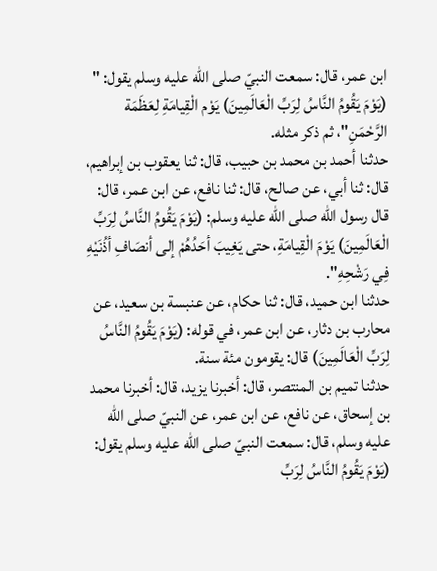ابن عمر، قال: سمعت النبيّ صلى الله عليه وسلم يقول: " (يَوْمَ يَقُومُ النَّاسُ لِرَبِّ الْعَالَمِينَ) يَوْم الْقِيامَةِ لِعَظَمَة الرَّحْمَنِ"، ثم ذكر مثله.
حدثنا أحمد بن محمد بن حبيب، قال: ثنا يعقوب بن إبراهيم، قال: ثنا أبي، عن صالح، قال: ثنا نافع، عن ابن عمر، قال: قال رسول الله صلى الله عليه وسلم: (يَوْمَ يَقُومُ النَّاسُ لِرَبِّ الْعَالَمِينَ) يَوْمَ الْقِيامَةِ، حتى يَغِيبَ أحَدُهُمْ إلى أنصَافِ أذُنَيْهِ فِي رَشْحِهِ".
حدثنا ابن حميد، قال: ثنا حكام، عن عنبسة بن سعيد، عن محارب بن دثار، عن ابن عمر، في قوله: (يَوْمَ يَقُومُ النَّاسُ لِرَبِّ الْعَالَمِينَ) قال: يقومون مئة سنة.
حدثنا تميم بن المنتصر، قال: أخبرنا يزيد، قال: أخبرنا محمد بن إسحاق، عن نافع، عن ابن عمر، عن النبيّ صلى الله عليه وسلم، قال: سمعت النبيّ صلى الله عليه وسلم يقول: (يَوْمَ يَقُومُ النَّاسُ لِرَبِّ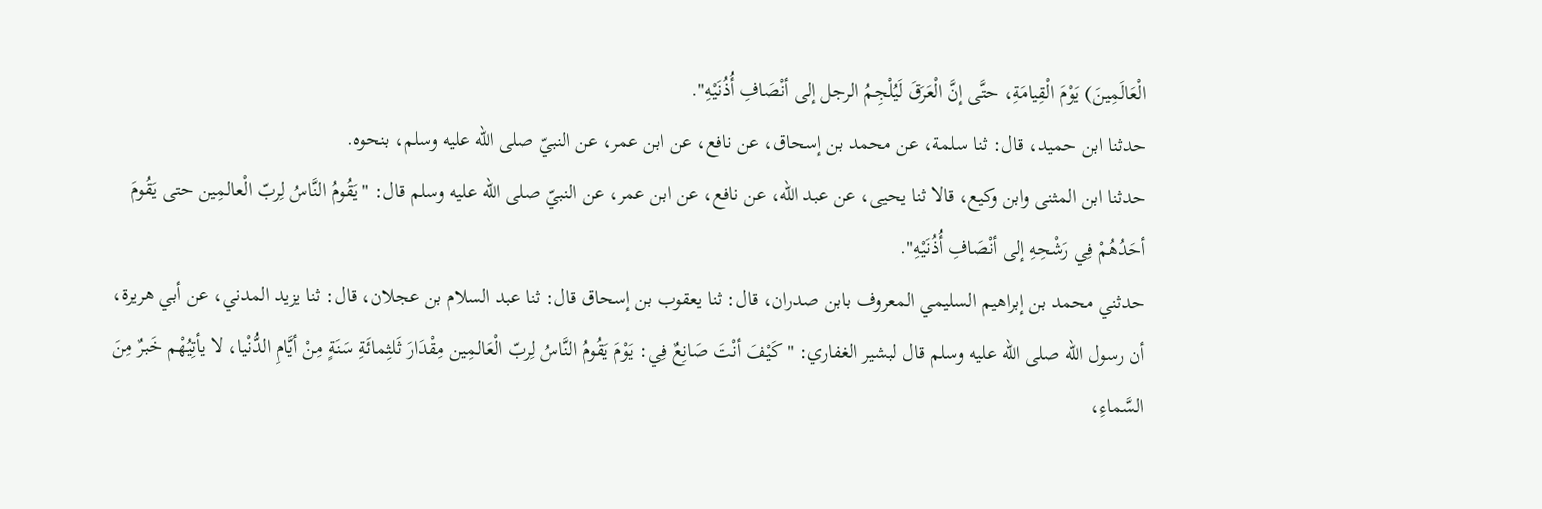الْعَالَمِينَ) يَوْمَ الْقِيامَةِ، حتَّى إنَّ الْعَرَقَ لَيُلْجِمُ الرجل إلى أنْصَافِ أُذُنَيْهِ".
حدثنا ابن حميد، قال: ثنا سلمة، عن محمد بن إسحاق، عن نافع، عن ابن عمر، عن النبيّ صلى الله عليه وسلم، بنحوه.
حدثنا ابن المثنى وابن وكيع، قالا ثنا يحيى، عن عبد الله، عن نافع، عن ابن عمر، عن النبيّ صلى الله عليه وسلم قال: "يَقُومُ النَّاسُ لِربّ الْعالمِين حتى يَقُومَ أحَدُهُمْ فِي رَشْحِهِ إلى أنْصَافِ أُذُنَيْهِ".
حدثني محمد بن إبراهيم السليمي المعروف بابن صدران، قال: ثنا يعقوب بن إسحاق قال: ثنا عبد السلام بن عجلان، قال: ثنا يزيد المدني، عن أبي هريرة، أن رسول الله صلى الله عليه وسلم قال لبشير الغفاري: "كَيْفَ أنْتَ صَانِعٌ فِي: يَوْمَ يَقُومُ النَّاسُ لِربّ الْعَالمِين مِقْدَارَ ثَلثِمائَةِ سَنَةٍ مِنْ أيَّامِ الدُّنْيا، لا يأتِيُهْم خَبرٌ مِنَ السَّماءِ،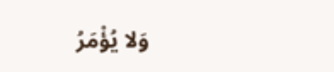وَلا يُؤْمَرُ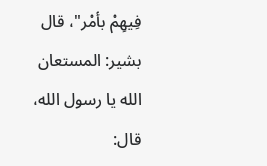فِيهِمْ بأمْر"، قال بشير: المستعان الله يا رسول الله، قال: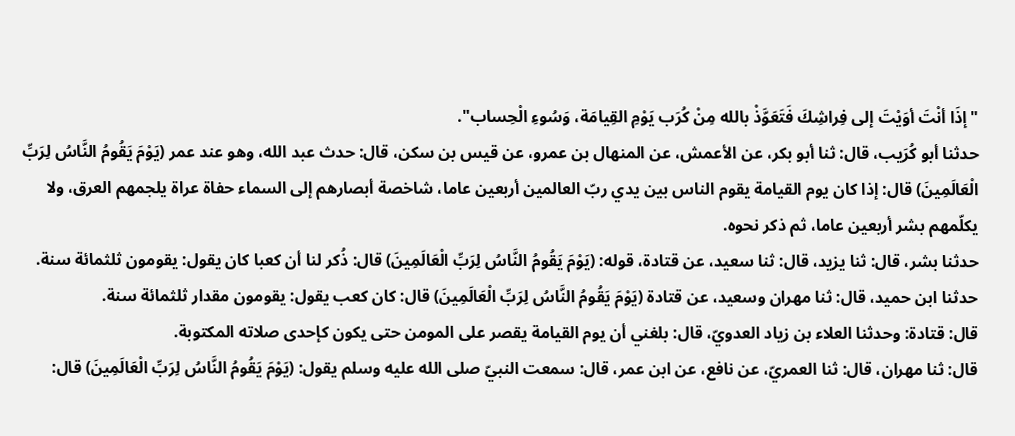"إذَا أنْتَ أوَيْتَ إلى فِراشِكَ فَتَعَوَّذْ بالله مِنْ كُرَب يَوْمِ القِيامَة، وَسُوءِ الْحِساب".
حدثنا أبو كُرَيب، قال: ثنا أبو بكر، عن الأعمش، عن المنهال بن عمرو، عن قيس بن سكن، قال: حدث عبد الله، وهو عند عمر (يَوْمَ يَقُومُ النَّاسُ لِرَبِّ الْعَالَمِينَ) قال: إذا كان يوم القيامة يقوم الناس بين يدي ربّ العالمين أربعين عاما، شاخصة أبصارهم إلى السماء حفاة عراة يلجمهم العرق، ولا يكلّمهم بشر أربعين عاما، ثم ذكر نحوه.
حدثنا بشر، قال: ثنا يزيد، قال: ثنا سعيد، عن قتادة، قوله: (يَوْمَ يَقُومُ النَّاسُ لِرَبِّ الْعَالَمِينَ) قال: ذُكر لنا أن كعبا كان يقول: يقومون ثلثمائة سنة.
حدثنا ابن حميد، قال: ثنا مهران وسعيد، عن قتادة (يَوْمَ يَقُومُ النَّاسُ لِرَبِّ الْعَالَمِينَ) قال: كان كعب يقول: يقومون مقدار ثلثمائة سنة.
قال: قتادة: وحدثنا العلاء بن زياد العدويّ، قال: بلغني أن يوم القيامة يقصر على المومن حتى يكون كإحدى صلاته المكتوبة.
قال: ثنا مهران، قال: ثنا العمريّ، عن نافع، عن ابن عمر، قال: سمعت النبيّ صلى الله عليه وسلم يقول: (يَوْمَ يَقُومُ النَّاسُ لِرَبِّ الْعَالَمِينَ) قال: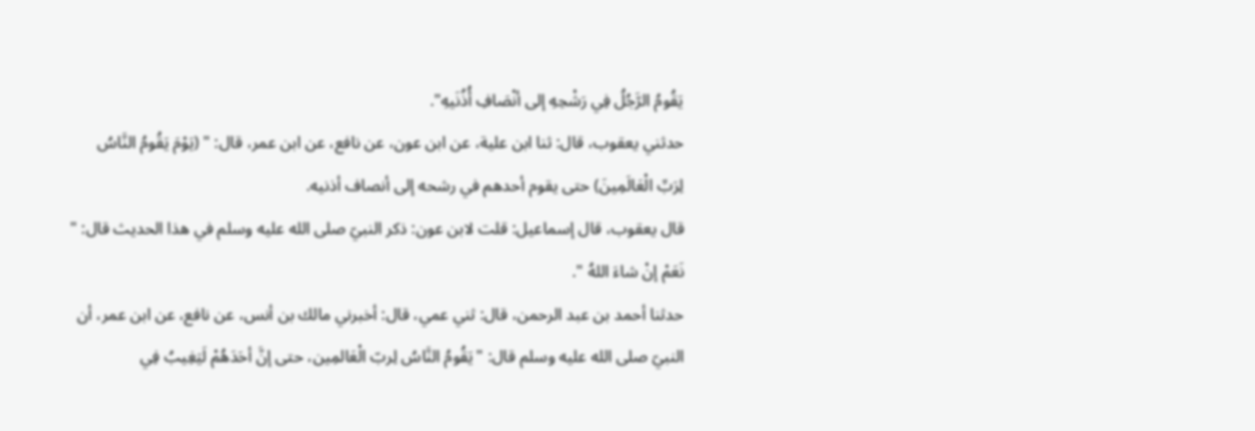يَقُومُ الرَّجُلُ فِي رَشْحِهِ إلى أنْصَافِ أُذُنَيهِ".
حدثني يعقوب، قال: ثنا ابن علية، عن ابن عون، عن نافع، عن ابن عمر، قال: " (يَوْمَ يَقُومُ النَّاسُ لِرَبِّ الْعَالَمِينَ) حتى يقوم أحدهم في رشحه إلى أنصاف أذنيه.
قال يعقوب، قال إسماعيل: قلت لابن عون: ذكر النبيّ صلى الله عليه وسلم في هذا الحديث قال: " نَعَمْ إنْ شاءَ اللهُ ".
حدثنا أحمد بن عبد الرحمن، قال: ثني عمي، قال: أخبرني مالك بن أنس، عن نافع، عن ابن عمر، أن النبيّ صلى الله عليه وسلم قال: "يَقُومُ النَّاسُ لِربّ الْعَالمِين، حتى إنَّ أحَدَهُمْ لَيَغِيبُ فِي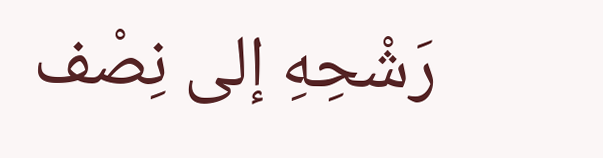رَشْحِهِ إلى نِصْف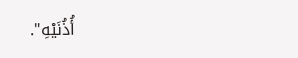أُذُنَيْهِ".